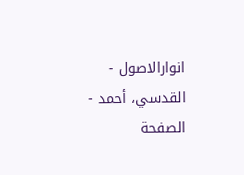انوارالاصول - القدسي، أحمد - الصفحة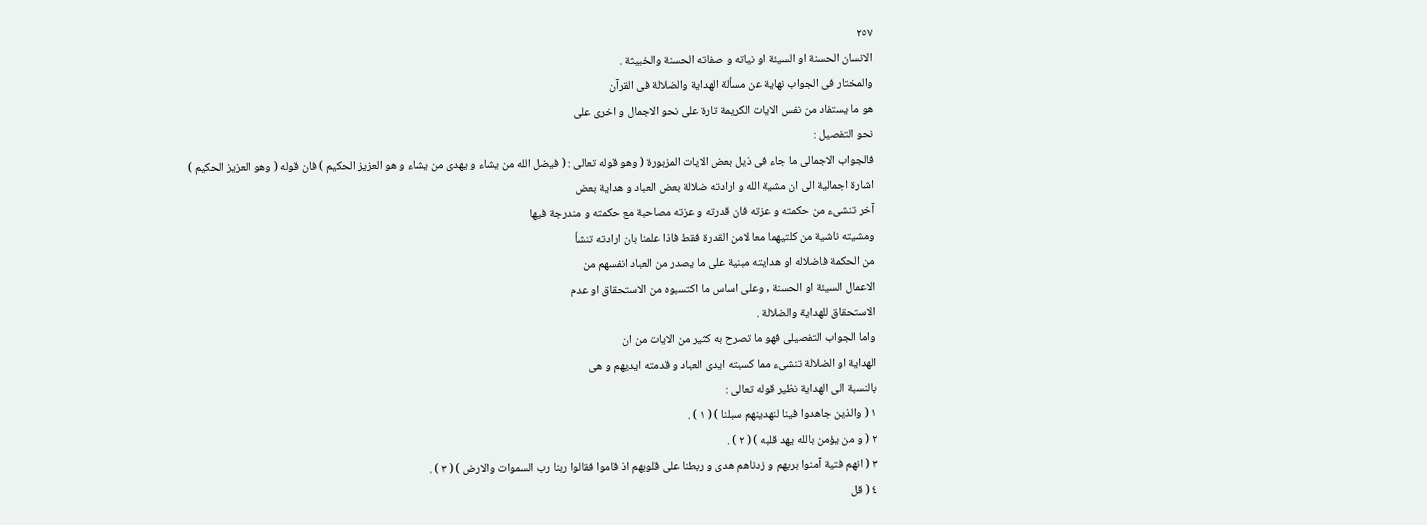٢٥٧
الانسان الحسنة او السيئة او نياته و صفاته الحسنة والخبيثة .
والمختار فى الجواب نهاية عن مسألة الهداية والضلالة فى القرآن
هو ما يستفاد من نفس الايات الكريمة تارة على نحو الاجمال و اخرى على
نحو التفصيل :
فالجواب الاجمالى ما جاء فى ذيل بعض الايات المزبورة ( وهو قوله تعالى : ( فيضل الله من يشاء و يهدى من يشاء و هو العزيز الحكيم ) فان قوله ( وهو العزيز الحكيم )
اشارة اجمالية الى ان مشية الله و ارادته ضلالة بعض العباد و هداية بعض
آخر تنشىء من حكمته و عزته فان قدرته و عزته مصاحبة مع حكمته و مندرجة فيها
ومشيته ناشية من كلتيهما معا لامن القدرة فقط فاذا علمنا بان ارادته تنشأ
من الحكمة فاضلاله او هدايته مبنية على ما يصدر من العباد انفسهم من
الاعمال السيئة او الحسنة , وعلى اساس ما اكتسبوه من الاستحقاق او عدم
الاستحقاق للهداية والضلالة .
واما الجواب التفصيلى فهو ما تصرح به كثير من الايات من ان
الهداية او الضلالة تنشىء مما كسبته ايدى العباد و قدمته ايديهم و هى
بالنسبة الى الهداية نظير قوله تعالى :
١ ( والذين جاهدوا فينا لنهدينهم سبلنا ) ( ١ ) .
٢ ( و من يؤمن بالله يهد قلبه ) ( ٢ ) .
٣ ( انهم فتية آمنوا بربهم و زدناهم هدى و ربطنا على قلوبهم اذ قاموا فقالوا ربنا رب السموات والارض ) ( ٣ ) .
٤ ( قل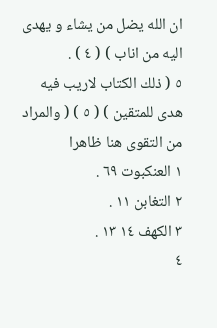ان الله يضل من يشاء و يهدى اليه من اناب ) ( ٤ ) .
٥ ( ذلك الكتاب لاريب فيه هدى للمتقين ) ( ٥ ) ( والمراد من التقوى هنا ظاهرا
١ العنكبوت ٦٩ .
٢ التغابن ١١ .
٣ الكهف ١٤ ١٣ .
٤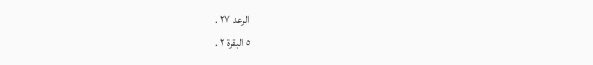الرعد ٢٧ .
٥ البقرة ٢ .